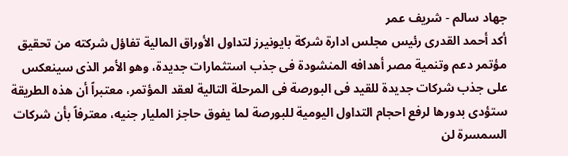جهاد سالم - شريف عمر
أكد أحمد القدرى رئيس مجلس ادارة شركة بايونيرز لتداول الأوراق المالية تفاؤل شركته من تحقيق مؤتمر دعم وتنمية مصر أهدافه المنشودة فى جذب استثمارات جديدة، وهو الأمر الذى سينعكس على جذب شركات جديدة للقيد فى البورصة فى المرحلة التالية لعقد المؤتمر، معتبراً أن هذه الطريقة ستؤدى بدورها لرفع احجام التداول اليومية للبورصة لما يفوق حاجز المليار جنيه، معترفاً بأن شركات السمسرة لن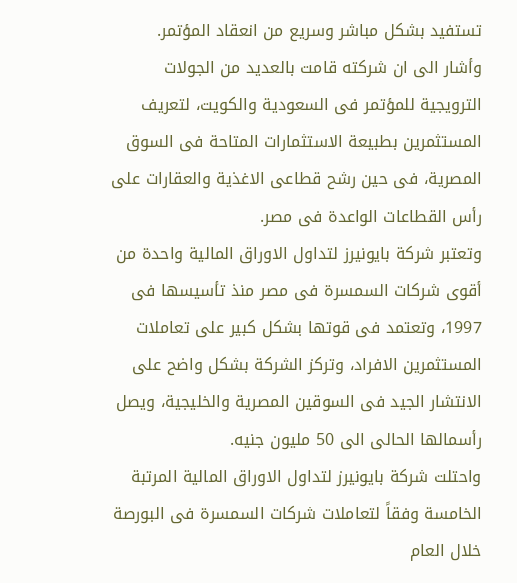تستفيد بشكل مباشر وسريع من انعقاد المؤتمر.
وأشار الى ان شركته قامت بالعديد من الجولات الترويجية للمؤتمر فى السعودية والكويت، لتعريف المستثمرين بطبيعة الاستثمارات المتاحة فى السوق المصرية، فى حين رشح قطاعى الاغذية والعقارات على رأس القطاعات الواعدة فى مصر.
وتعتبر شركة بايونيرز لتداول الاوراق المالية واحدة من أقوى شركات السمسرة فى مصر منذ تأسيسها فى 1997، وتعتمد فى قوتها بشكل كبير على تعاملات المستثمرين الافراد، وتركز الشركة بشكل واضح على الانتشار الجيد فى السوقين المصرية والخليجية، ويصل رأسمالها الحالى الى 50 مليون جنيه.
واحتلت شركة بايونيرز لتداول الاوراق المالية المرتبة الخامسة وفقاً لتعاملات شركات السمسرة فى البورصة خلال العام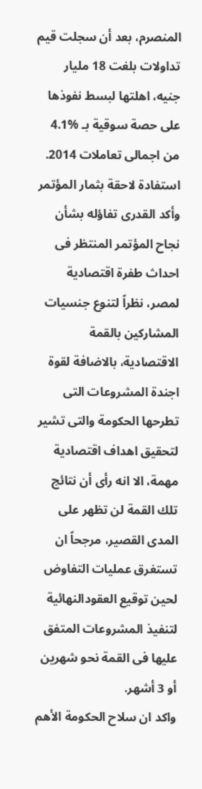المنصرم، بعد أن سجلت قيم تداولات بلغت 18 مليار جنيه، اهلتها لبسط نفوذها على حصة سوقية بـ %4.1 من اجمالى تعاملات 2014.
استفادة لاحقة بثمار المؤتمر
وأكد القدرى تفاؤله بشأن نجاح المؤتمر المنتظر فى احداث طفرة اقتصادية لمصر، نظراً لتنوع جنسيات المشاركين بالقمة الاقتصادية، بالاضافة لقوة اجندة المشروعات التى تطرحها الحكومة والتى تشير لتحقيق اهداف اقتصادية مهمة، الا انه رأى أن نتائج تلك القمة لن تظهر على المدى القصير، مرجحاً ان تستغرق عمليات التفاوض لحين توقيع العقودالنهائية لتنفيذ المشروعات المتفق عليها فى القمة نحو شهرين أو 3 أشهر.
واكد ان سلاح الحكومة الأهم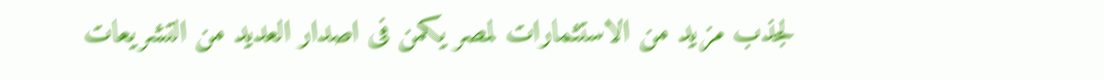لجذب مزيد من الاستثمارات لمصر يكمن فى اصدار العديد من التشريعات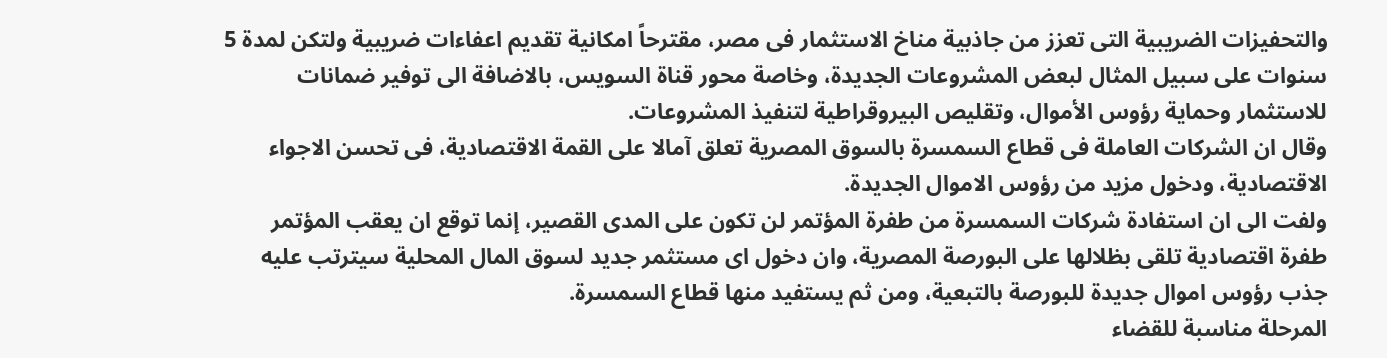والتحفيزات الضريبية التى تعزز من جاذبية مناخ الاستثمار فى مصر، مقترحاً امكانية تقديم اعفاءات ضريبية ولتكن لمدة 5 سنوات على سبيل المثال لبعض المشروعات الجديدة، وخاصة محور قناة السويس، بالاضافة الى توفير ضمانات للاستثمار وحماية رؤوس الأموال، وتقليص البيروقراطية لتنفيذ المشروعات.
وقال ان الشركات العاملة فى قطاع السمسرة بالسوق المصرية تعلق آمالا على القمة الاقتصادية، فى تحسن الاجواء الاقتصادية، ودخول مزيد من رؤوس الاموال الجديدة.
ولفت الى ان استفادة شركات السمسرة من طفرة المؤتمر لن تكون على المدى القصير، إنما توقع ان يعقب المؤتمر طفرة اقتصادية تلقى بظلالها على البورصة المصرية، وان دخول اى مستثمر جديد لسوق المال المحلية سيترتب عليه جذب رؤوس اموال جديدة للبورصة بالتبعية، ومن ثم يستفيد منها قطاع السمسرة.
المرحلة مناسبة للقضاء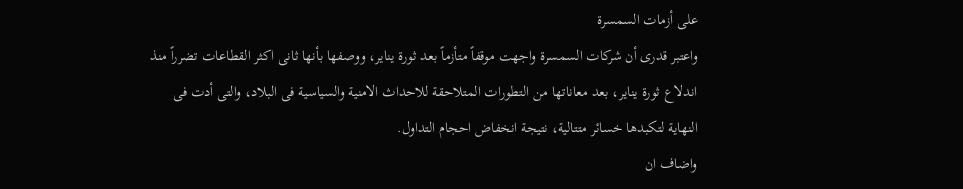على أزمات السمسرة
واعتبر قدرى أن شركات السمسرة واجهت موقفاً متأزماً بعد ثورة يناير، ووصفها بأنها ثانى اكثر القطاعات تضرراً منذ اندلاع ثورة يناير، بعد معاناتها من التطورات المتلاحقة للاحداث الامنية والسياسية فى البلاد، والتى أدت فى النهاية لتكبدها خسائر متتالية، نتيجة انخفاض احجام التداول.
واضاف ان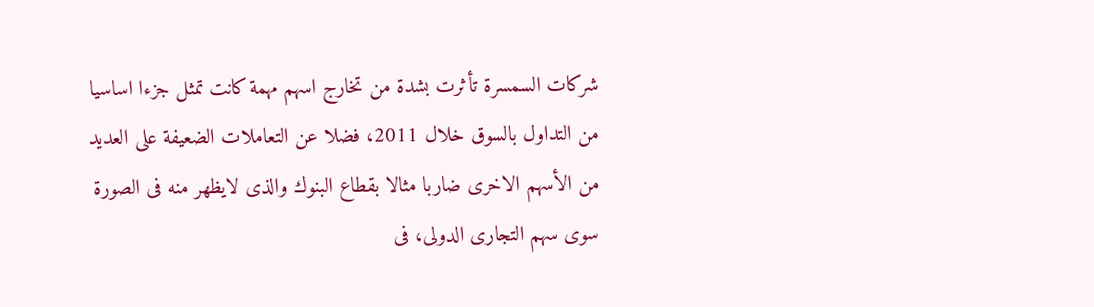شركات السمسرة تأثرت بشدة من تخارج اسهم مهمة كانت تمثل جزءا اساسيا من التداول بالسوق خلال 2011، فضلا عن التعاملات الضعيفة على العديد من الأسهم الاخرى ضاربا مثالا بقطاع البنوك والذى لايظهر منه فى الصورة سوى سهم التجارى الدولى، فى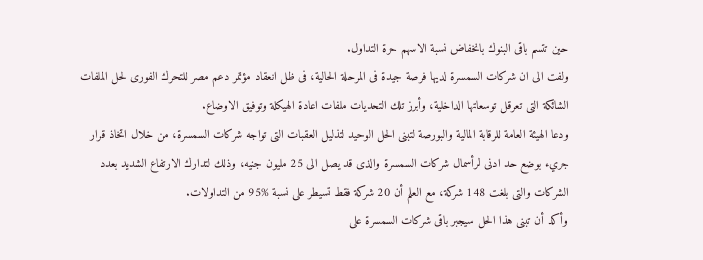حين تتسم باقى البنوك بانخفاض نسبة الاسهم حرة التداول.
ولفت الى ان شركات السمسرة لديها فرصة جيدة فى المرحلة الحالية، فى ظل انعقاد مؤتمر دعم مصر للتحرك الفورى لحل الملفات الشائكة التى تعرقل توسعاتها الداخلية، وأبرز تلك التحديات ملفات اعادة الهيكلة وتوفيق الاوضاع.
ودعا الهيئة العامة للرقابة المالية والبورصة لتبنى الحل الوحيد لتذليل العقبات التى تواجه شركات السمسرة، من خلال اتخاذ قرار جريء بوضع حد ادنى لرأسمال شركات السمسرة والذى قد يصل الى 25 مليون جنيه، وذلك لتدارك الارتفاع الشديد بعدد الشركات والتى بلغت 148 شركة، مع العلم أن 20 شركة فقط تسيطر على نسبة %95 من التداولات.
وأكد أن تبنى هذا الحل سيجبر باقى شركات السمسرة على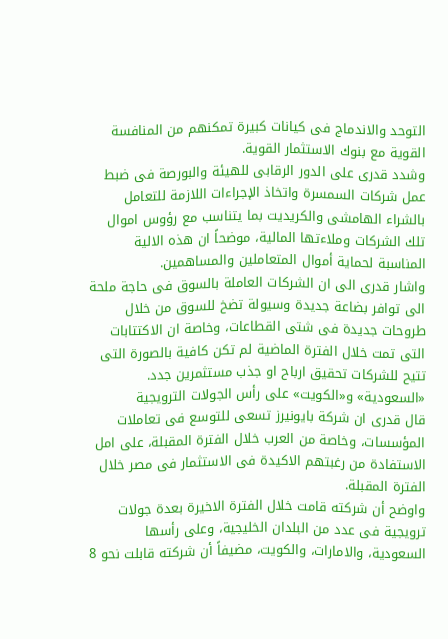التوحد والاندماج فى كيانات كبيرة تمكنهم من المنافسة القوية مع بنوك الاستثمار القوية.
وشدد قدرى على الدور الرقابى للهيئة والبورصة فى ضبط عمل شركات السمسرة واتخاذ الإجراءات اللازمة للتعامل بالشراء الهامشى والكريديت بما يتناسب مع رؤوس اموال تلك الشركات وملاءتها المالية، موضحاً ان هذه الالية المناسبة لحماية أموال المتعاملين والمساهمين.
واشار قدرى الى ان الشركات العاملة بالسوق فى حاجة ملحة الى توافر بضاعة جديدة وسيولة تضخ للسوق من خلال طروحات جديدة فى شتى القطاعات، وخاصة ان الاكتتابات التى تمت خلال الفترة الماضية لم تكن كافية بالصورة التى تتيح للشركات تحقيق ارباح او جذب مستثمرين جدد.
«السعودية» و«الكويت» على رأس الجولات الترويجية
قال قدرى ان شركة بايونيرز تسعى للتوسع فى تعاملات المؤسسات، وخاصة من العرب خلال الفترة المقبلة، على امل الاستفادة من رغبتهم الاكيدة فى الاستثمار فى مصر خلال الفترة المقبلة.
واوضح أن شركته قامت خلال الفترة الاخيرة بعدة جولات ترويجية فى عدد من البلدان الخليجية، وعلى رأسها السعودية، والامارات، والكويت، مضيفاً أن شركته قابلت نحو 8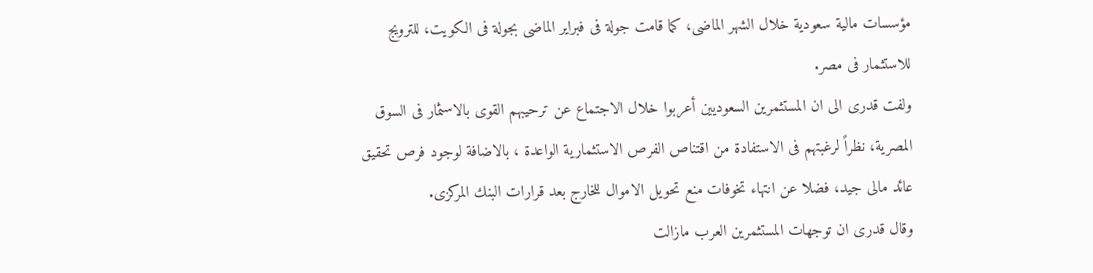مؤسسات مالية سعودية خلال الشهر الماضى، كما قامت جولة فى فبراير الماضى بجولة فى الكويت، للترويج للاستثمار فى مصر.
ولفت قدرى الى ان المستثمرين السعوديين أعربوا خلال الاجتماع عن ترحيبهم القوى بالاسثمار فى السوق المصرية، نظراً لرغبتهم فى الاستفادة من اقتناص الفرص الاستثمارية الواعدة ، بالاضافة لوجود فرص تحقيق عائد مالى جيد، فضلا عن انتهاء تخوفات منع تحويل الاموال للخارج بعد قرارات البنك المركزى.
وقال قدرى ان توجهات المستثمرين العرب مازالت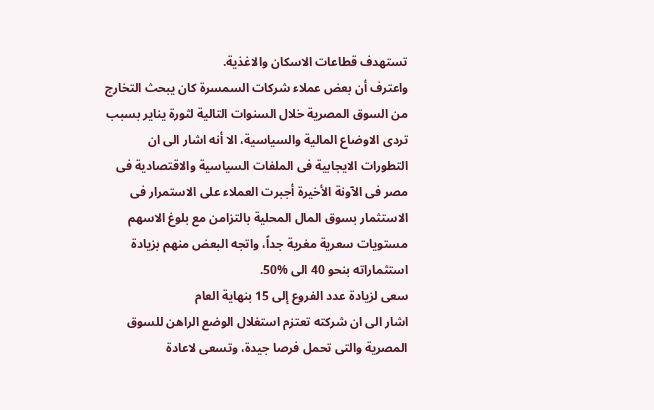تستهدف قطاعات الاسكان والاغذية.
واعترف أن بعض عملاء شركات السمسرة كان يبحث التخارج من السوق المصرية خلال السنوات التالية لثورة يناير بسبب تردى الاوضاع المالية والسياسية، الا أنه اشار الى ان التطورات الايجابية فى الملفات السياسية والاقتصادية فى مصر فى الآونة الأخيرة أجبرت العملاء على الاستمرار فى الاستثمار بسوق المال المحلية بالتزامن مع بلوغ الاسهم مستويات سعرية مغرية جداً، واتجه البعض منهم بزيادة استثماراته بنحو 40 الى %50.
سعى لزيادة عدد الفروع إلى 15 بنهاية العام
اشار الى ان شركته تعتزم استغلال الوضع الراهن للسوق المصرية والتى تحمل فرصا جيدة، وتسعى لاعادة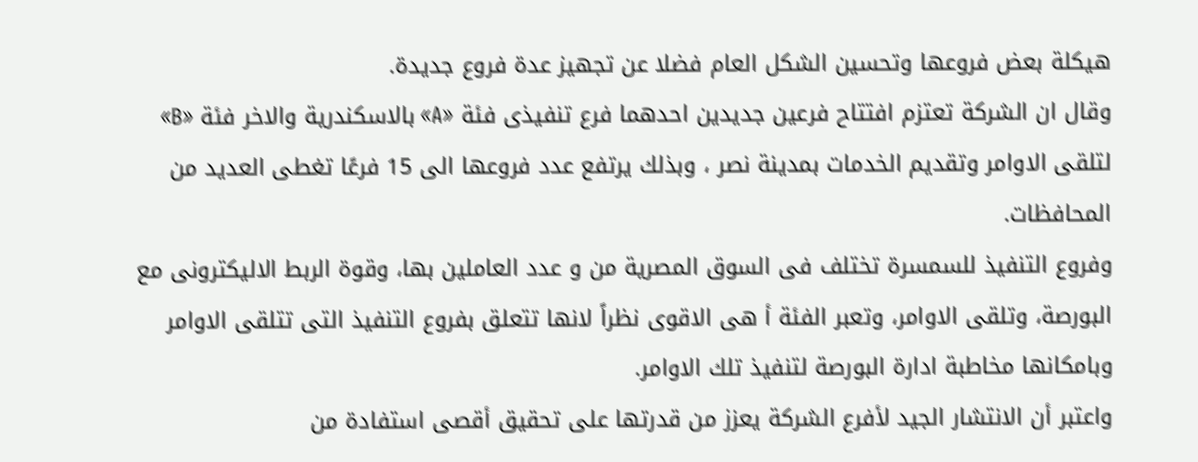هيكلة بعض فروعها وتحسين الشكل العام فضلا عن تجهيز عدة فروع جديدة.
وقال ان الشركة تعتزم افتتاح فرعين جديدين احدهما فرع تنفيذى فئة «A» بالاسكندرية والاخر فئة «B» لتلقى الاوامر وتقديم الخدمات بمدينة نصر ، وبذلك يرتفع عدد فروعها الى 15 فرعًا تغطى العديد من المحافظات.
وفروع التنفيذ للسمسرة تختلف فى السوق المصرية من و عدد العاملين بها، وقوة الربط الاليكترونى مع البورصة، وتلقى الاوامر، وتعبر الفئة أ هى الاقوى نظراً لانها تتعلق بفروع التنفيذ التى تتلقى الاوامر وبامكانها مخاطبة ادارة البورصة لتنفيذ تلك الاوامر.
واعتبر أن الانتشار الجيد لأفرع الشركة يعزز من قدرتها على تحقيق أقصى استفادة من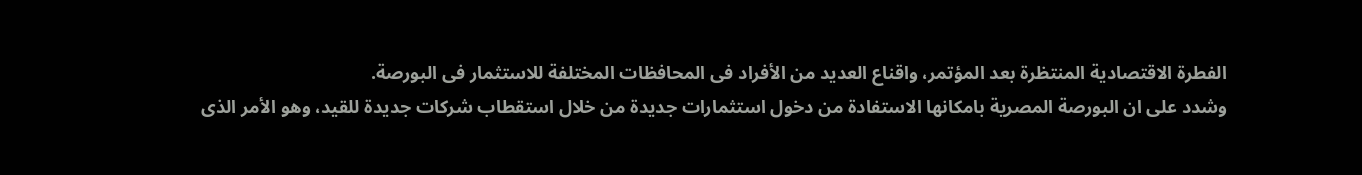الفطرة الاقتصادية المنتظرة بعد المؤتمر، واقناع العديد من الأفراد فى المحافظات المختلفة للاستثمار فى البورصة.
وشدد على ان البورصة المصرية بامكانها الاستفادة من دخول استثمارات جديدة من خلال استقطاب شركات جديدة للقيد، وهو الأمر الذى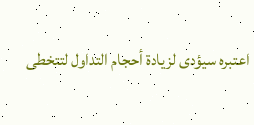اعتبره سيؤدى لزيادة أحجام التداول لتتخطى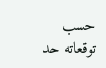حسب توقعاته حد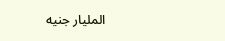المليار جنيه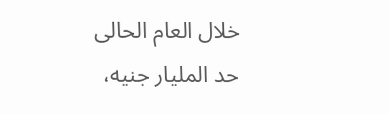خلال العام الحالى حد المليار جنيه،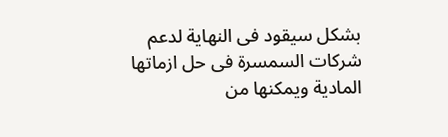بشكل سيقود فى النهاية لدعم شركات السمسرة فى حل ازماتها المادية ويمكنها من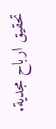تحقيق ارباح مجدية.